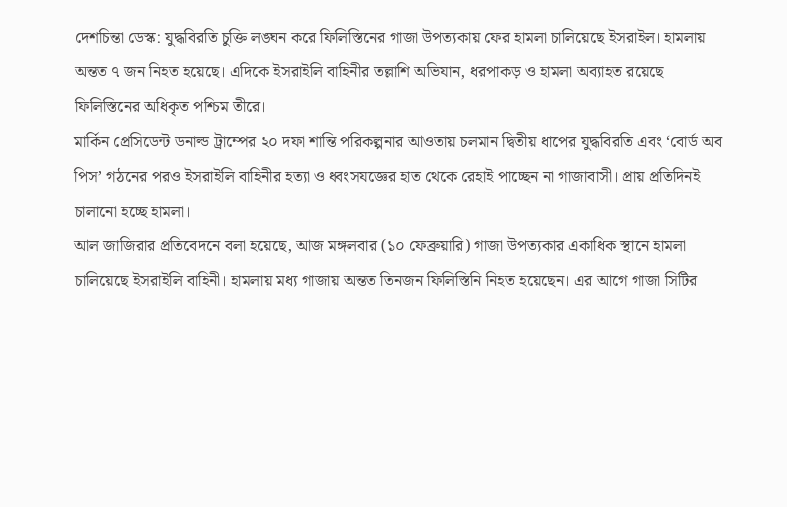দেশচিন্তা ডেস্ক: যুদ্ধবিরতি চুক্তি লঙ্ঘন করে ফিলিস্তিনের গাজা উপত্যকায় ফের হামলা চালিয়েছে ইসরাইল। হামলায় অন্তত ৭ জন নিহত হয়েছে। এদিকে ইসরাইলি বাহিনীর তল্লাশি অভিযান, ধরপাকড় ও হামলা অব্যাহত রয়েছে ফিলিস্তিনের অধিকৃত পশ্চিম তীরে।
মার্কিন প্রেসিডেন্ট ডনাল্ড ট্রাম্পের ২০ দফা শান্তি পরিকল্পনার আওতায় চলমান দ্বিতীয় ধাপের যুদ্ধবিরতি এবং ‘বোর্ড অব পিস’ গঠনের পরও ইসরাইলি বাহিনীর হত্যা ও ধ্বংসযজ্ঞের হাত থেকে রেহাই পাচ্ছেন না গাজাবাসী। প্রায় প্রতিদিনই চালানো হচ্ছে হামলা।
আল জাজিরার প্রতিবেদনে বলা হয়েছে, আজ মঙ্গলবার (১০ ফেব্রুয়ারি) গাজা উপত্যকার একাধিক স্থানে হামলা চালিয়েছে ইসরাইলি বাহিনী। হামলায় মধ্য গাজায় অন্তত তিনজন ফিলিস্তিনি নিহত হয়েছেন। এর আগে গাজা সিটির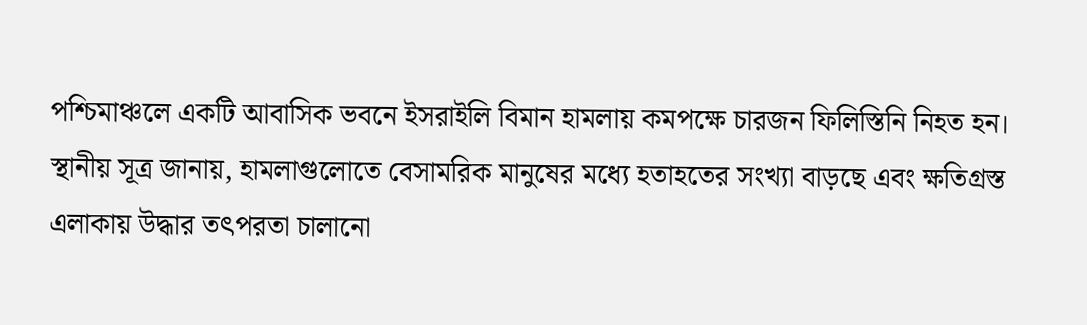পশ্চিমাঞ্চলে একটি আবাসিক ভবনে ইসরাইলি বিমান হামলায় কমপক্ষে চারজন ফিলিস্তিনি নিহত হন।
স্থানীয় সূত্র জানায়, হামলাগুলোতে বেসামরিক মানুষের মধ্যে হতাহতের সংখ্যা বাড়ছে এবং ক্ষতিগ্রস্ত এলাকায় উদ্ধার তৎপরতা চালানো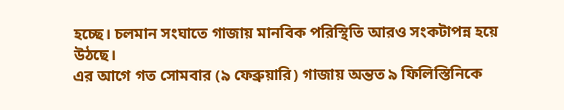হচ্ছে। চলমান সংঘাতে গাজায় মানবিক পরিস্থিতি আরও সংকটাপন্ন হয়ে উঠছে।
এর আগে গত সোমবার (৯ ফেব্রুয়ারি) গাজায় অন্তত ৯ ফিলিস্তিনিকে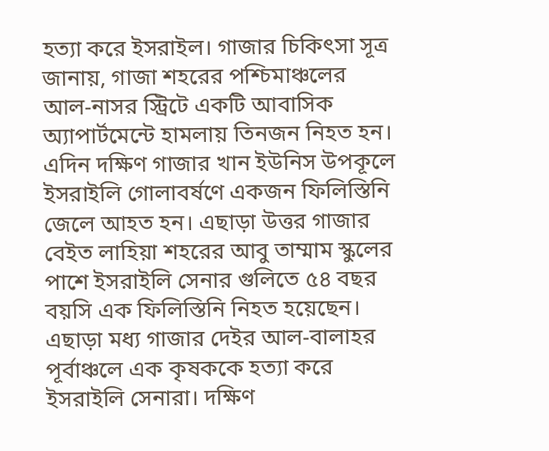হত্যা করে ইসরাইল। গাজার চিকিৎসা সূত্র জানায়, গাজা শহরের পশ্চিমাঞ্চলের আল-নাসর স্ট্রিটে একটি আবাসিক অ্যাপার্টমেন্টে হামলায় তিনজন নিহত হন।
এদিন দক্ষিণ গাজার খান ইউনিস উপকূলে ইসরাইলি গোলাবর্ষণে একজন ফিলিস্তিনি জেলে আহত হন। এছাড়া উত্তর গাজার বেইত লাহিয়া শহরের আবু তাম্মাম স্কুলের পাশে ইসরাইলি সেনার গুলিতে ৫৪ বছর বয়সি এক ফিলিস্তিনি নিহত হয়েছেন।
এছাড়া মধ্য গাজার দেইর আল-বালাহর পূর্বাঞ্চলে এক কৃষককে হত্যা করে ইসরাইলি সেনারা। দক্ষিণ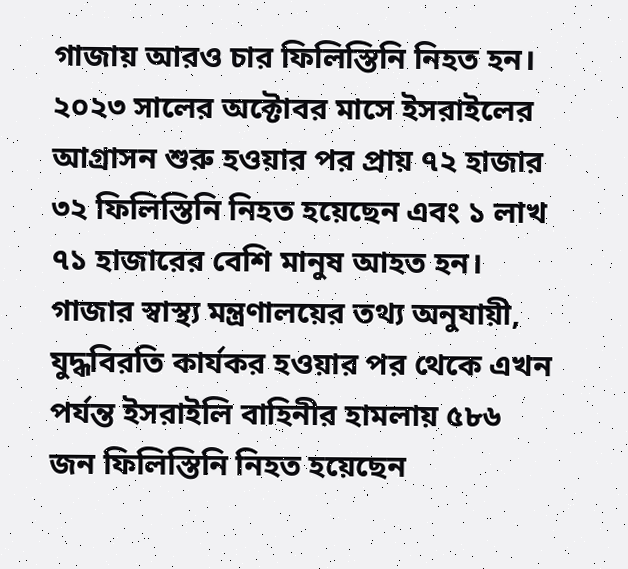গাজায় আরও চার ফিলিস্তিনি নিহত হন। ২০২৩ সালের অক্টোবর মাসে ইসরাইলের আগ্রাসন শুরু হওয়ার পর প্রায় ৭২ হাজার ৩২ ফিলিস্তিনি নিহত হয়েছেন এবং ১ লাখ ৭১ হাজারের বেশি মানুষ আহত হন।
গাজার স্বাস্থ্য মন্ত্রণালয়ের তথ্য অনুযায়ী, যুদ্ধবিরতি কার্যকর হওয়ার পর থেকে এখন পর্যন্ত ইসরাইলি বাহিনীর হামলায় ৫৮৬ জন ফিলিস্তিনি নিহত হয়েছেন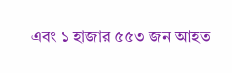এবং ১ হাজার ৫৫৩ জন আহত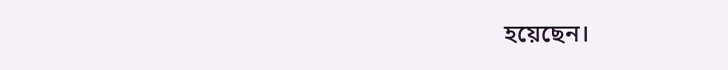হয়েছেন।